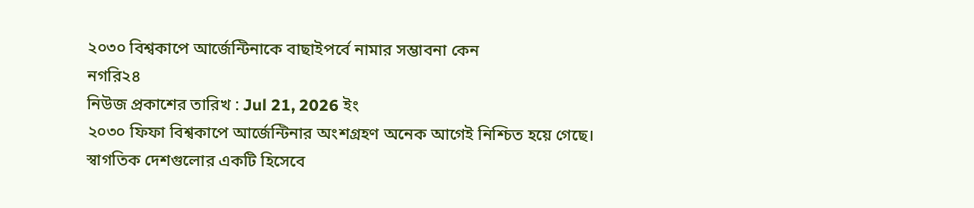২০৩০ বিশ্বকাপে আর্জেন্টিনাকে বাছাইপর্বে নামার সম্ভাবনা কেন
নগরি২৪
নিউজ প্রকাশের তারিখ : Jul 21, 2026 ইং
২০৩০ ফিফা বিশ্বকাপে আর্জেন্টিনার অংশগ্রহণ অনেক আগেই নিশ্চিত হয়ে গেছে। স্বাগতিক দেশগুলোর একটি হিসেবে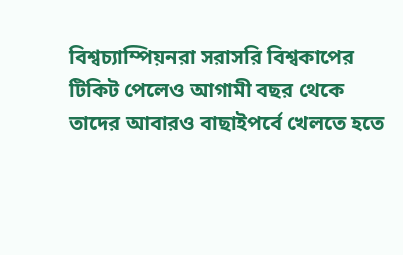বিশ্বচ্যাম্পিয়নরা সরাসরি বিশ্বকাপের টিকিট পেলেও আগামী বছর থেকে তাদের আবারও বাছাইপর্বে খেলতে হতে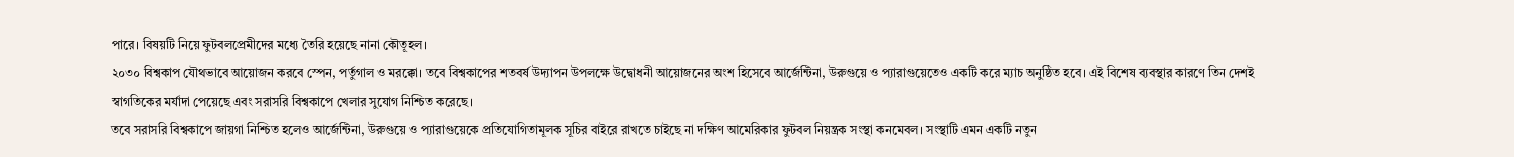পারে। বিষয়টি নিয়ে ফুটবলপ্রেমীদের মধ্যে তৈরি হয়েছে নানা কৌতূহল।
২০৩০ বিশ্বকাপ যৌথভাবে আয়োজন করবে স্পেন, পর্তুগাল ও মরক্কো। তবে বিশ্বকাপের শতবর্ষ উদ্যাপন উপলক্ষে উদ্বোধনী আয়োজনের অংশ হিসেবে আর্জেন্টিনা, উরুগুয়ে ও প্যারাগুয়েতেও একটি করে ম্যাচ অনুষ্ঠিত হবে। এই বিশেষ ব্যবস্থার কারণে তিন দেশই স্বাগতিকের মর্যাদা পেয়েছে এবং সরাসরি বিশ্বকাপে খেলার সুযোগ নিশ্চিত করেছে।
তবে সরাসরি বিশ্বকাপে জায়গা নিশ্চিত হলেও আর্জেন্টিনা, উরুগুয়ে ও প্যারাগুয়েকে প্রতিযোগিতামূলক সূচির বাইরে রাখতে চাইছে না দক্ষিণ আমেরিকার ফুটবল নিয়ন্ত্রক সংস্থা কনমেবল। সংস্থাটি এমন একটি নতুন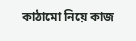কাঠামো নিয়ে কাজ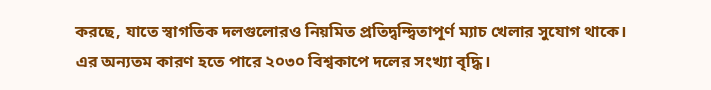করছে, যাতে স্বাগতিক দলগুলোরও নিয়মিত প্রতিদ্বন্দ্বিতাপূর্ণ ম্যাচ খেলার সুযোগ থাকে।
এর অন্যতম কারণ হতে পারে ২০৩০ বিশ্বকাপে দলের সংখ্যা বৃদ্ধি।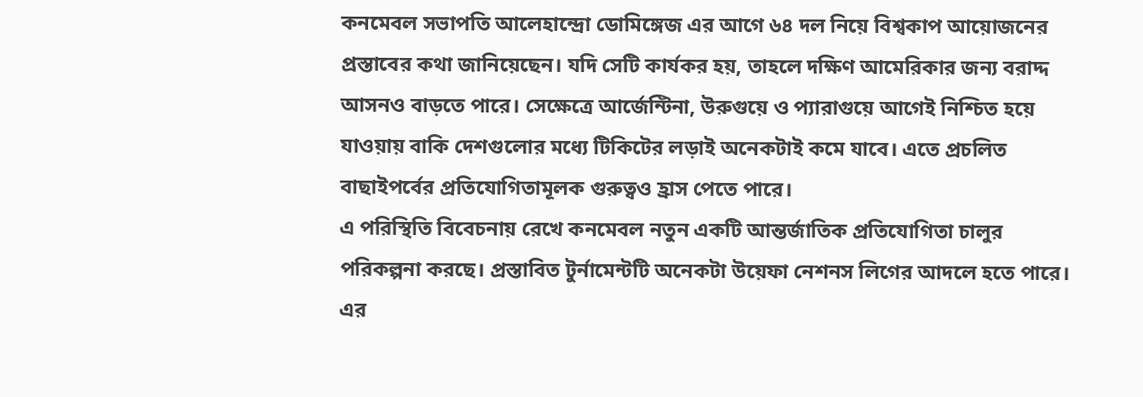কনমেবল সভাপতি আলেহান্দ্রো ডোমিঙ্গেজ এর আগে ৬৪ দল নিয়ে বিশ্বকাপ আয়োজনের প্রস্তাবের কথা জানিয়েছেন। যদি সেটি কার্যকর হয়, তাহলে দক্ষিণ আমেরিকার জন্য বরাদ্দ আসনও বাড়তে পারে। সেক্ষেত্রে আর্জেন্টিনা, উরুগুয়ে ও প্যারাগুয়ে আগেই নিশ্চিত হয়ে যাওয়ায় বাকি দেশগুলোর মধ্যে টিকিটের লড়াই অনেকটাই কমে যাবে। এতে প্রচলিত বাছাইপর্বের প্রতিযোগিতামূলক গুরুত্বও হ্রাস পেতে পারে।
এ পরিস্থিতি বিবেচনায় রেখে কনমেবল নতুন একটি আন্তর্জাতিক প্রতিযোগিতা চালুর পরিকল্পনা করছে। প্রস্তাবিত টুর্নামেন্টটি অনেকটা উয়েফা নেশনস লিগের আদলে হতে পারে। এর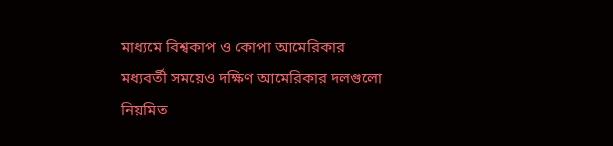মাধ্যমে বিশ্বকাপ ও কোপা আমেরিকার মধ্যবর্তী সময়েও দক্ষিণ আমেরিকার দলগুলো নিয়মিত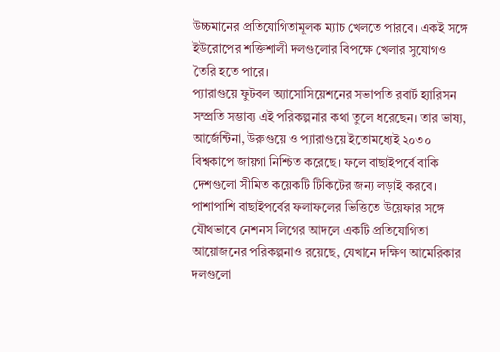উচ্চমানের প্রতিযোগিতামূলক ম্যাচ খেলতে পারবে। একই সঙ্গে ইউরোপের শক্তিশালী দলগুলোর বিপক্ষে খেলার সুযোগও তৈরি হতে পারে।
প্যারাগুয়ে ফুটবল অ্যাসোসিয়েশনের সভাপতি রবার্ট হ্যারিসন সম্প্রতি সম্ভাব্য এই পরিকল্পনার কথা তুলে ধরেছেন। তার ভাষ্য, আর্জেন্টিনা, উরুগুয়ে ও প্যারাগুয়ে ইতোমধ্যেই ২০৩০ বিশ্বকাপে জায়গা নিশ্চিত করেছে। ফলে বাছাইপর্বে বাকি দেশগুলো সীমিত কয়েকটি টিকিটের জন্য লড়াই করবে। পাশাপাশি বাছাইপর্বের ফলাফলের ভিত্তিতে উয়েফার সঙ্গে যৌথভাবে নেশনস লিগের আদলে একটি প্রতিযোগিতা আয়োজনের পরিকল্পনাও রয়েছে, যেখানে দক্ষিণ আমেরিকার দলগুলো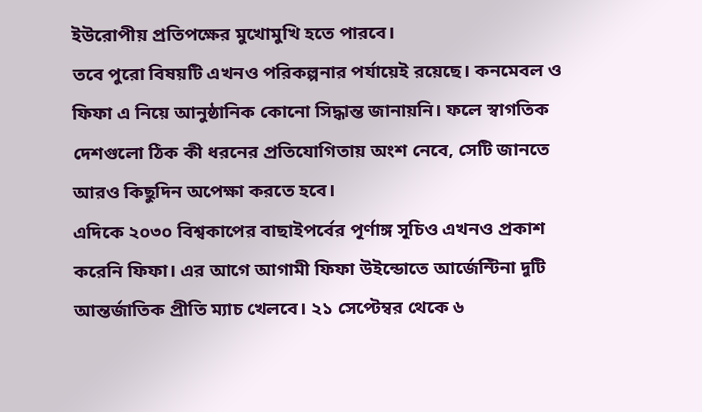ইউরোপীয় প্রতিপক্ষের মুখোমুখি হতে পারবে।
তবে পুরো বিষয়টি এখনও পরিকল্পনার পর্যায়েই রয়েছে। কনমেবল ও ফিফা এ নিয়ে আনুষ্ঠানিক কোনো সিদ্ধান্ত জানায়নি। ফলে স্বাগতিক দেশগুলো ঠিক কী ধরনের প্রতিযোগিতায় অংশ নেবে, সেটি জানতে আরও কিছুদিন অপেক্ষা করতে হবে।
এদিকে ২০৩০ বিশ্বকাপের বাছাইপর্বের পূর্ণাঙ্গ সূচিও এখনও প্রকাশ করেনি ফিফা। এর আগে আগামী ফিফা উইন্ডোতে আর্জেন্টিনা দুটি আন্তর্জাতিক প্রীতি ম্যাচ খেলবে। ২১ সেপ্টেম্বর থেকে ৬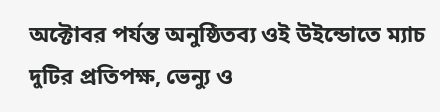অক্টোবর পর্যন্ত অনুষ্ঠিতব্য ওই উইন্ডোতে ম্যাচ দুটির প্রতিপক্ষ, ভেন্যু ও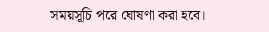সময়সূচি পরে ঘোষণা করা হবে।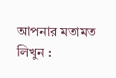আপনার মতামত লিখুন :